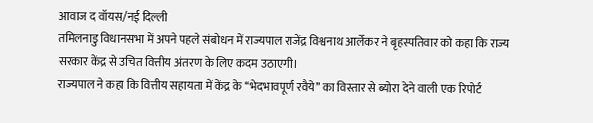आवाज द वॉयस/नई दिल्ली
तमिलनाडु विधानसभा में अपने पहले संबोधन में राज्यपाल राजेंद्र विश्वनाथ आर्लेकर ने बृहस्पतिवार को कहा कि राज्य सरकार केंद्र से उचित वित्तीय अंतरण के लिए कदम उठाएगी।
राज्यपाल ने कहा कि वित्तीय सहायता में केंद्र के ‘‘भेदभावपूर्ण रवैये’’ का विस्तार से ब्योरा देने वाली एक रिपोर्ट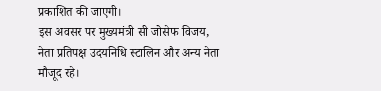प्रकाशित की जाएगी।
इस अवसर पर मुख्यमंत्री सी जोसेफ विजय, नेता प्रतिपक्ष उदयनिधि स्टालिन और अन्य नेता मौजूद रहे।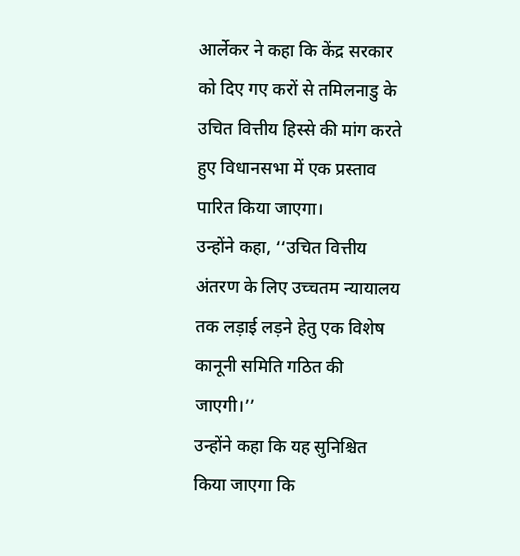आर्लेकर ने कहा कि केंद्र सरकार को दिए गए करों से तमिलनाडु के उचित वित्तीय हिस्से की मांग करते हुए विधानसभा में एक प्रस्ताव पारित किया जाएगा।
उन्होंने कहा, ‘‘उचित वित्तीय अंतरण के लिए उच्चतम न्यायालय तक लड़ाई लड़ने हेतु एक विशेष कानूनी समिति गठित की जाएगी।’’
उन्होंने कहा कि यह सुनिश्चित किया जाएगा कि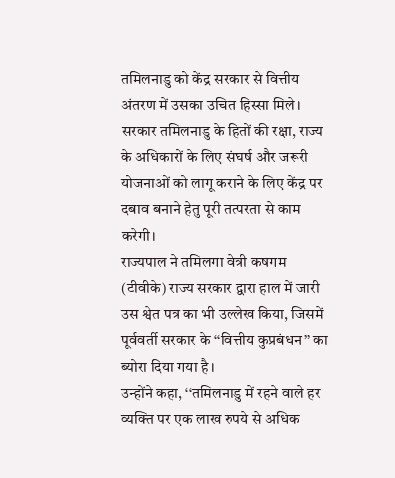तमिलनाडु को केंद्र सरकार से वित्तीय अंतरण में उसका उचित हिस्सा मिले।
सरकार तमिलनाडु के हितों की रक्षा, राज्य के अधिकारों के लिए संघर्ष और जरूरी योजनाओं को लागू कराने के लिए केंद्र पर दबाव बनाने हेतु पूरी तत्परता से काम करेगी।
राज्यपाल ने तमिलगा वेत्री कषगम (टीवीके) राज्य सरकार द्वारा हाल में जारी उस श्वेत पत्र का भी उल्लेख किया, जिसमें पूर्ववर्ती सरकार के ‘‘वित्तीय कुप्रबंधन’’ का ब्योरा दिया गया है।
उन्होंने कहा, ‘‘तमिलनाडु में रहने वाले हर व्यक्ति पर एक लाख रुपये से अधिक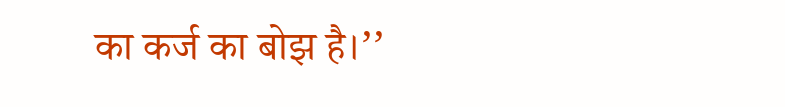का कर्ज का बोझ है।’’